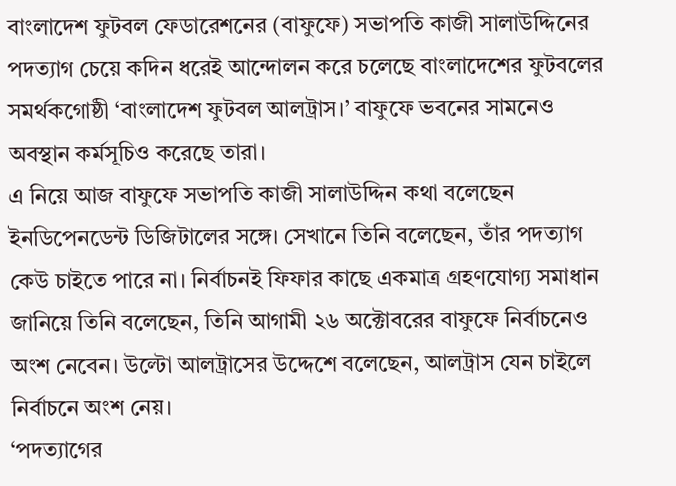বাংলাদেশ ফুটবল ফেডারেশনের (বাফুফে) সভাপতি কাজী সালাউদ্দিনের পদত্যাগ চেয়ে কদিন ধরেই আন্দোলন করে চলেছে বাংলাদেশের ফুটবলের সমর্থকগোষ্ঠী ‘বাংলাদেশ ফুটবল আলট্রাস।’ বাফুফে ভবনের সামনেও অবস্থান কর্মসূচিও করেছে তারা।
এ নিয়ে আজ বাফুফে সভাপতি কাজী সালাউদ্দিন কথা বলেছেন ইনডিপেনডেন্ট ডিজিটালের সঙ্গে। সেখানে তিনি বলেছেন, তাঁর পদত্যাগ কেউ চাইতে পারে না। নির্বাচনই ফিফার কাছে একমাত্র গ্রহণযোগ্য সমাধান জানিয়ে তিনি বলেছেন, তিনি আগামী ২৬ অক্টোবরের বাফুফে নির্বাচনেও অংশ নেবেন। উল্টো আলট্রাসের উদ্দেশে বলেছেন, আলট্রাস যেন চাইলে নির্বাচনে অংশ নেয়।
‘পদত্যাগের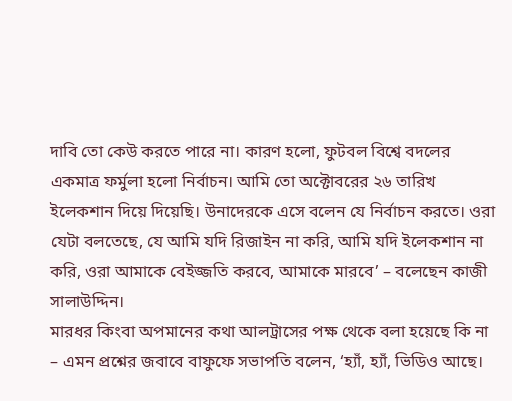দাবি তো কেউ করতে পারে না। কারণ হলো, ফুটবল বিশ্বে বদলের একমাত্র ফর্মুলা হলো নির্বাচন। আমি তো অক্টোবরের ২৬ তারিখ ইলেকশান দিয়ে দিয়েছি। উনাদেরকে এসে বলেন যে নির্বাচন করতে। ওরা যেটা বলতেছে, যে আমি যদি রিজাইন না করি, আমি যদি ইলেকশান না করি, ওরা আমাকে বেইজ্জতি করবে, আমাকে মারবে’ – বলেছেন কাজী সালাউদ্দিন।
মারধর কিংবা অপমানের কথা আলট্রাসের পক্ষ থেকে বলা হয়েছে কি না – এমন প্রশ্নের জবাবে বাফুফে সভাপতি বলেন, ‘হ্যাঁ, হ্যাঁ, ভিডিও আছে।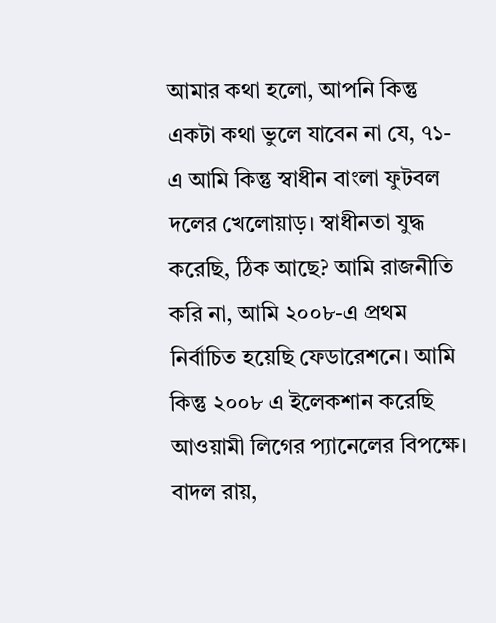আমার কথা হলো, আপনি কিন্তু একটা কথা ভুলে যাবেন না যে, ৭১-এ আমি কিন্তু স্বাধীন বাংলা ফুটবল দলের খেলোয়াড়। স্বাধীনতা যুদ্ধ করেছি, ঠিক আছে? আমি রাজনীতি করি না, আমি ২০০৮-এ প্রথম নির্বাচিত হয়েছি ফেডারেশনে। আমি কিন্তু ২০০৮ এ ইলেকশান করেছি আওয়ামী লিগের প্যানেলের বিপক্ষে। বাদল রায়,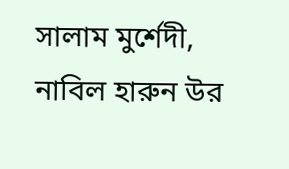সালাম মুর্শেদী, নাবিল হারুন উর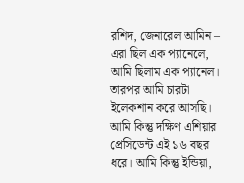রশিদ, জেনারেল আমিন – এরা ছিল এক প্যানেলে, আমি ছিলাম এক প্যানেল। তারপর আমি চারটা ইলেকশান করে আসছি। আমি কিন্তু দক্ষিণ এশিয়ার প্রেসিডেন্ট এই ১৬ বছর ধরে। আমি কিন্তু ইন্ডিয়া,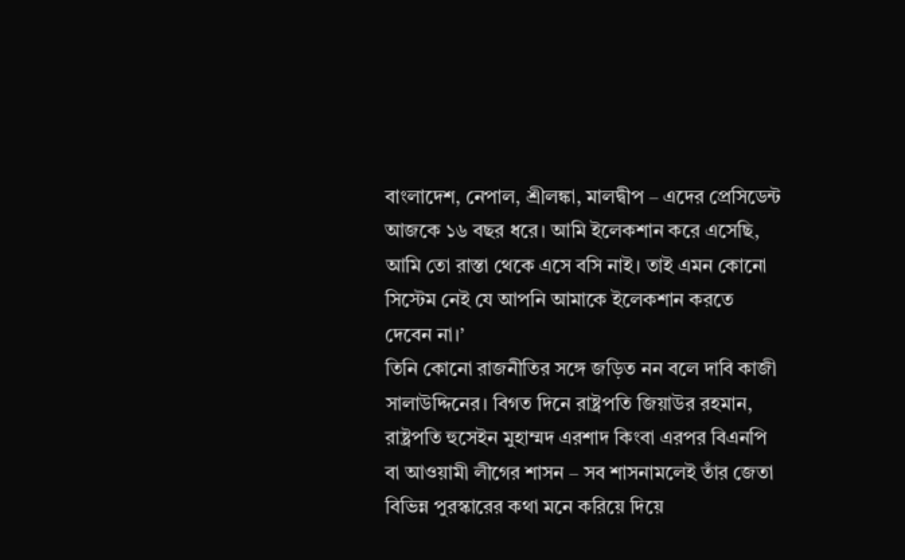বাংলাদেশ, নেপাল, শ্রীলঙ্কা, মালদ্বীপ – এদের প্রেসিডেন্ট আজকে ১৬ বছর ধরে। আমি ইলেকশান করে এসেছি, আমি তো রাস্তা থেকে এসে বসি নাই। তাই এমন কোনো সিস্টেম নেই যে আপনি আমাকে ইলেকশান করতে দেবেন না।’
তিনি কোনো রাজনীতির সঙ্গে জড়িত নন বলে দাবি কাজী সালাউদ্দিনের। বিগত দিনে রাষ্ট্রপতি জিয়াউর রহমান, রাষ্ট্রপতি হুসেইন মুহাম্মদ এরশাদ কিংবা এরপর বিএনপি বা আওয়ামী লীগের শাসন – সব শাসনামলেই তাঁর জেতা বিভিন্ন পুরস্কারের কথা মনে করিয়ে দিয়ে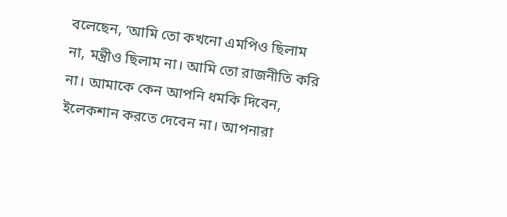বলেছেন, ‘আমি তো কখনো এমপিও ছিলাম না, মন্ত্রীও ছিলাম না। আমি তো রাজনীতি করি না। আমাকে কেন আপনি ধমকি দিবেন, ইলেকশান করতে দেবেন না। আপনারা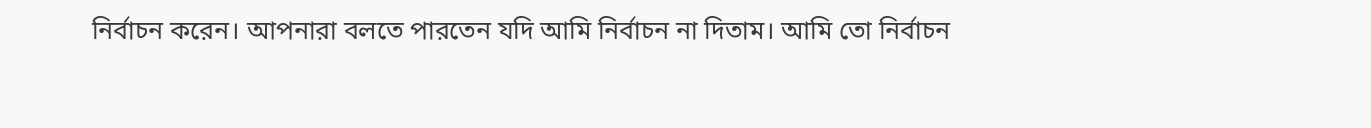নির্বাচন করেন। আপনারা বলতে পারতেন যদি আমি নির্বাচন না দিতাম। আমি তো নির্বাচন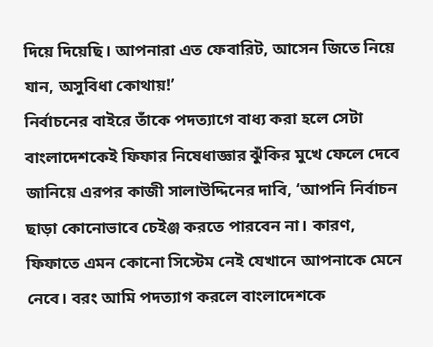দিয়ে দিয়েছি। আপনারা এত ফেবারিট, আসেন জিতে নিয়ে যান, অসুবিধা কোথায়!’
নির্বাচনের বাইরে তাঁকে পদত্যাগে বাধ্য করা হলে সেটা বাংলাদেশকেই ফিফার নিষেধাজ্ঞার ঝুঁকির মুখে ফেলে দেবে জানিয়ে এরপর কাজী সালাউদ্দিনের দাবি, ‘আপনি নির্বাচন ছাড়া কোনোভাবে চেইঞ্জ করতে পারবেন না। কারণ, ফিফাতে এমন কোনো সিস্টেম নেই যেখানে আপনাকে মেনে নেবে। বরং আমি পদত্যাগ করলে বাংলাদেশকে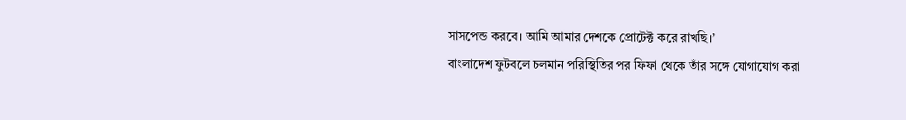সাসপেন্ড করবে। আমি আমার দেশকে প্রোটেক্ট করে রাখছি।’
বাংলাদেশ ফুটবলে চলমান পরিস্থিতির পর ফিফা থেকে তাঁর সঙ্গে যোগাযোগ করা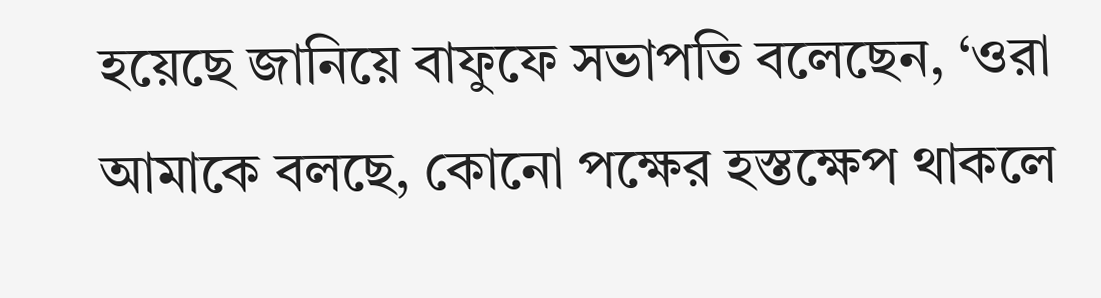হয়েছে জানিয়ে বাফুফে সভাপতি বলেছেন, ‘ওরা আমাকে বলছে, কোনো পক্ষের হস্তক্ষেপ থাকলে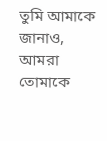তুমি আমাকে জানাও, আমরা তোমাকে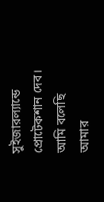সুইজারল্যান্ডে প্রোটেকশান দেব। আমি বলেছি আমার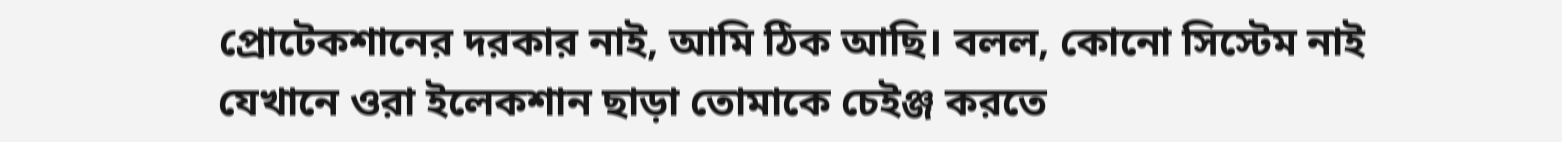প্রোটেকশানের দরকার নাই, আমি ঠিক আছি। বলল, কোনো সিস্টেম নাই যেখানে ওরা ইলেকশান ছাড়া তোমাকে চেইঞ্জ করতে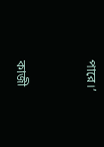পারে।’


কাজী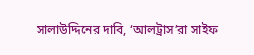সালাউদ্দিনের দাবি, ‘আলট্রাস’রা সাইফ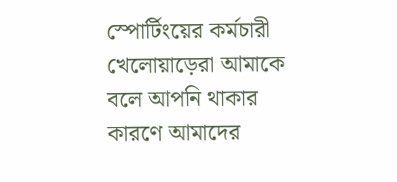স্পোর্টিংয়ের কর্মচারী
খেলোয়াড়েরা আমাকে বলে আপনি থাকার কারণে আমাদের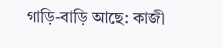গাড়ি-বাড়ি আছে: কাজী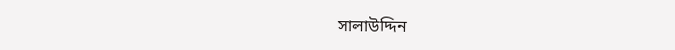সালাউদ্দিন